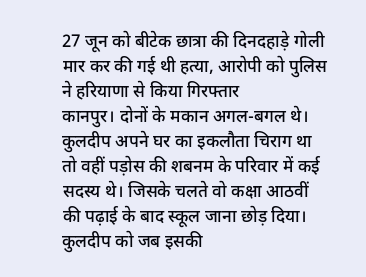27 जून को बीटेक छात्रा की दिनदहाड़े गोली मार कर की गई थी हत्या, आरोपी को पुलिस ने हरियाणा से किया गिरफ्तार
कानपुर। दोनों के मकान अगल-बगल थे। कुलदीप अपने घर का इकलौता चिराग था तो वहीं पड़ोस की शबनम के परिवार में कई सदस्य थे। जिसके चलते वो कक्षा आठवीं की पढ़ाई के बाद स्कूल जाना छोड़ दिया। कुलदीप को जब इसकी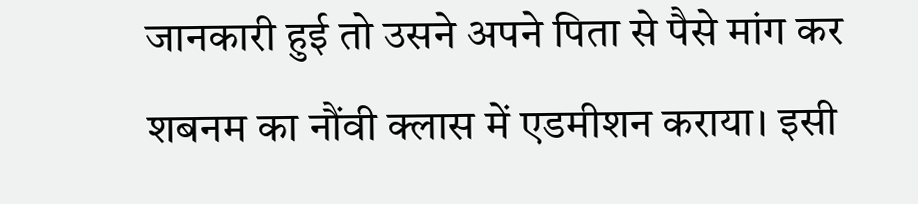जानकारी हुई तो उसने अपने पिता से पैसे मांग कर शबनम का नौंवी क्लास में एडमीशन कराया। इसी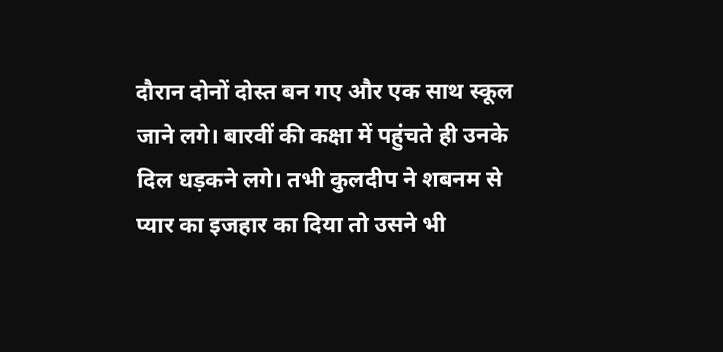दौरान दोनों दोस्त बन गए और एक साथ स्कूल जाने लगे। बारवीं की कक्षा में पहुंचते ही उनके दिल धड़कने लगे। तभी कुलदीप ने शबनम से प्यार का इजहार का दिया तो उसने भी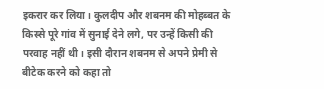इकरार कर लिया। कुलदीप और शबनम की मोहब्बत के किस्से पूरे गांव में सुनाई देने लगे, पर उन्हें किसी की परवाह नहीं थी। इसी दौरान शबनम से अपने प्रेमी से बीटेक करने को कहा तो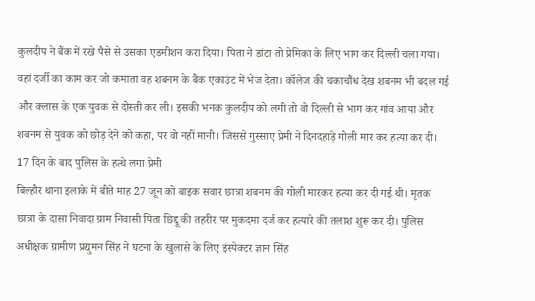कुलदीप ने बैंक में रखे पैसे से उसका एडमीशन करा दिया। पिता ने डांटा तो प्रेमिका के लिए भाग कर दिल्ली चला गया। वहां दर्जी का काम कर जो कमाता वह शबनम के बैंक एकाउंट में भेज देता। कॉलेज की चकाचौंध देख शबनम भी बदल गई और क्लास के एक युवक से दोस्ती कर ली। इसकी भनक कुलदीप को लगी तो वो दिल्ली से भाग कर गांव आया और शबनम से युवक को छोड़ देने को कहा, पर वो नहीं मानी। जिससे गुस्साए प्रेमी ने दिनदहाड़े गोली मार कर हत्या कर दी।
17 दिन के बाद पुलिस के हत्थे लगा प्रेमी
बिल्हौर थाना इलाके में बीते माह 27 जून को बाइक सवार छात्रा शबनम की गोली मारकर हत्या कर दी गई थी। मृतक छात्रा के दासा निवादा ग्राम निवासी पिता छिद्दू की तहरीर पर मुकदमा दर्ज कर हत्यारे की तलाश शुरू कर दी। पुलिस अधीक्षक ग्रामीण प्रद्युमन सिंह ने घटना के खुलासे के लिए इंस्पेक्टर ज्ञान सिंह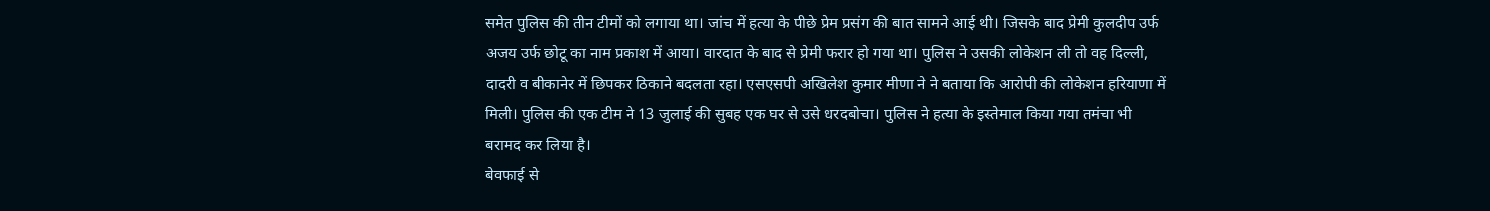समेत पुलिस की तीन टीमों को लगाया था। जांच में हत्या के पीछे प्रेम प्रसंग की बात सामने आई थी। जिसके बाद प्रेमी कुलदीप उर्फ अजय उर्फ छोटू का नाम प्रकाश में आया। वारदात के बाद से प्रेमी फरार हो गया था। पुलिस ने उसकी लोकेशन ली तो वह दिल्ली, दादरी व बीकानेर में छिपकर ठिकाने बदलता रहा। एसएसपी अखिलेश कुमार मीणा ने ने बताया कि आरोपी की लोकेशन हरियाणा में मिली। पुलिस की एक टीम ने 13 जुलाई की सुबह एक घर से उसे धरदबोचा। पुलिस ने हत्या के इस्तेमाल किया गया तमंचा भी बरामद कर लिया है।
बेवफाई से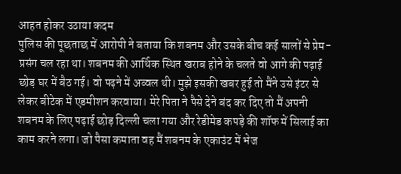आहत होकर उठाया कदम
पुलिस की पूछताछ में आरोपी ने बताया कि शबनम और उसके बीच कई सालों से प्रेम-प्रसंग चल रहा था। शबनम की आर्थिक स्थित खराब होने के चलते वो आगे की पढ़ाई छोड़ घर में बैठ गई। वो पढ़ने में अव्वल थी। मुझे इसकी खबर हुई तो मैंने उसे इंटर से लेकर बीटेक में एडमीशन करवाया। मेरे पिता ने पैसे देने बंद कर दिए तो मैं अपनी शबनम के लिए पढ़ाई छोड़ दिल्ली चला गया और रेडीमेड कपड़े की शॉफ में सिलाई का काम करने लगा। जो पैसा कमाता वह मैं शबनम के एकाउंट में भेज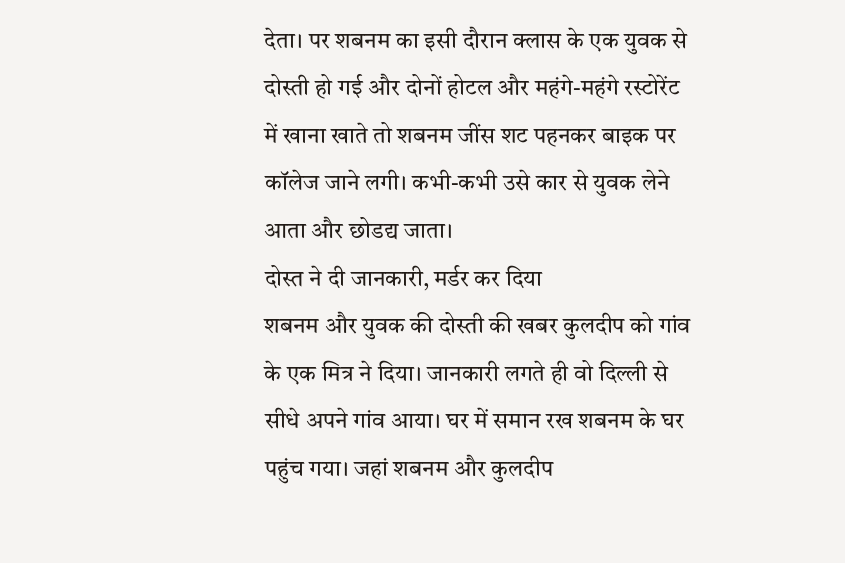देता। पर शबनम का इसी दौरान क्लास के एक युवक से दोस्ती हो गई और दोनों होटल और महंगे-महंगे रस्टोरेंट में खाना खाते तो शबनम जींस शट पहनकर बाइक पर कॉलेज जाने लगी। कभी-कभी उसे कार से युवक लेने आता और छोडद्य जाता।
दोस्त ने दी जानकारी, मर्डर कर दिया
शबनम और युवक की दोस्ती की खबर कुलदीप को गांव के एक मित्र ने दिया। जानकारी लगते ही वो दिल्ली से सीधे अपने गांव आया। घर में समान रख शबनम के घर पहुंच गया। जहां शबनम और कुलदीप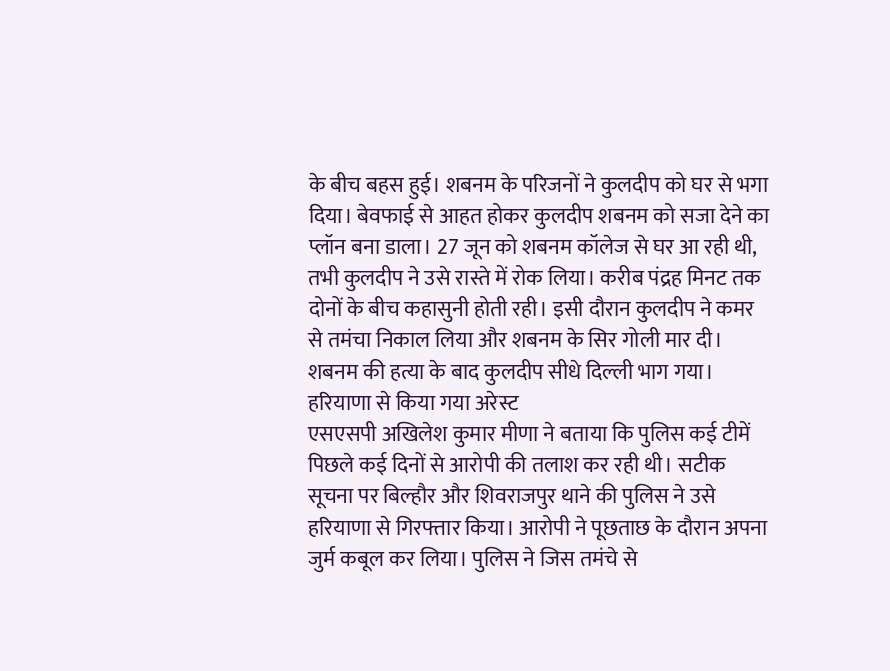के बीच बहस हुई। शबनम के परिजनों ने कुलदीप को घर से भगा दिया। बेवफाई से आहत होकर कुलदीप शबनम को सजा देने का प्लॉन बना डाला। 27 जून को शबनम कॉलेज से घर आ रही थी, तभी कुलदीप ने उसे रास्ते में रोक लिया। करीब पंद्रह मिनट तक दोनों के बीच कहासुनी होती रही। इसी दौरान कुलदीप ने कमर से तमंचा निकाल लिया और शबनम के सिर गोली मार दी। शबनम की हत्या के बाद कुलदीप सीधे दिल्ली भाग गया।
हरियाणा से किया गया अरेस्ट
एसएसपी अखिलेश कुमार मीणा ने बताया कि पुलिस कई टीमें पिछले कई दिनों से आरोपी की तलाश कर रही थी। सटीक सूचना पर बिल्हौर और शिवराजपुर थाने की पुलिस ने उसे हरियाणा से गिरफ्तार किया। आरोपी ने पूछताछ के दौरान अपना जुर्म कबूल कर लिया। पुलिस ने जिस तमंचे से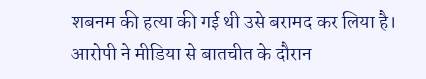शबनम की हत्या की गई थी उसे बरामद कर लिया है। आरोपी ने मीडिया से बातचीत के दौरान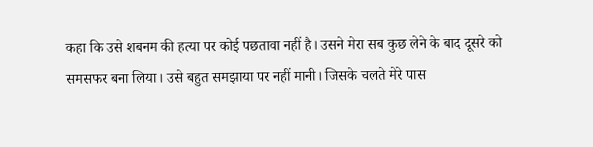कहा कि उसे शबनम की हत्या पर कोई पछतावा नहीं है। उसने मेरा सब कुछ लेने के बाद दूसरे को समसफर बना लिया। उसे बहुत समझाया पर नहीं मानी। जिसके चलते मेरे पास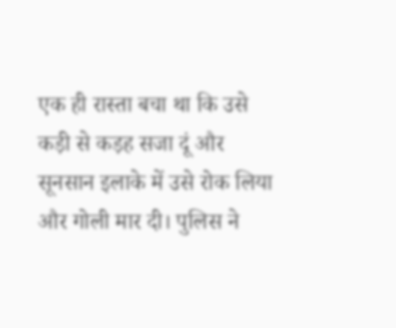एक ही रास्ता बचा था कि उसे कड़ी से कड़ह सजा दूं और सूनसान इलाके में उसे रोक लिया और गोली मार दी। पुलिस ने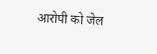आरोपी को जेल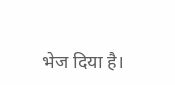भेज दिया है।